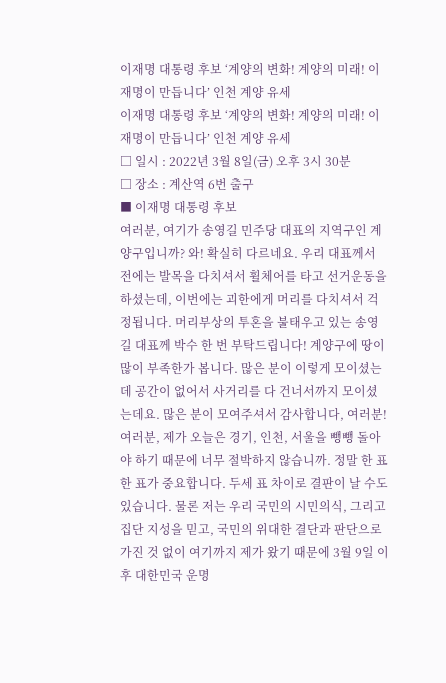이재명 대통령 후보 ‘계양의 변화! 계양의 미래! 이재명이 만듭니다’ 인천 계양 유세
이재명 대통령 후보 ‘계양의 변화! 계양의 미래! 이재명이 만듭니다’ 인천 계양 유세
□ 일시 : 2022년 3월 8일(금) 오후 3시 30분
□ 장소 : 계산역 6번 출구
■ 이재명 대통령 후보
여러분, 여기가 송영길 민주당 대표의 지역구인 계양구입니까? 와! 확실히 다르네요. 우리 대표께서 전에는 발목을 다치셔서 휠체어를 타고 선거운동을 하셨는데, 이번에는 괴한에게 머리를 다치셔서 걱정됩니다. 머리부상의 투혼을 불태우고 있는 송영길 대표께 박수 한 번 부탁드립니다! 계양구에 땅이 많이 부족한가 봅니다. 많은 분이 이렇게 모이셨는데 공간이 없어서 사거리를 다 건너서까지 모이셨는데요. 많은 분이 모여주셔서 감사합니다, 여러분!
여러분, 제가 오늘은 경기, 인천, 서울을 뺑뺑 돌아야 하기 때문에 너무 절박하지 않습니까. 정말 한 표 한 표가 중요합니다. 두세 표 차이로 결판이 날 수도 있습니다. 물론 저는 우리 국민의 시민의식, 그리고 집단 지성을 믿고, 국민의 위대한 결단과 판단으로 가진 것 없이 여기까지 제가 왔기 때문에 3월 9일 이후 대한민국 운명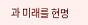과 미래를 현명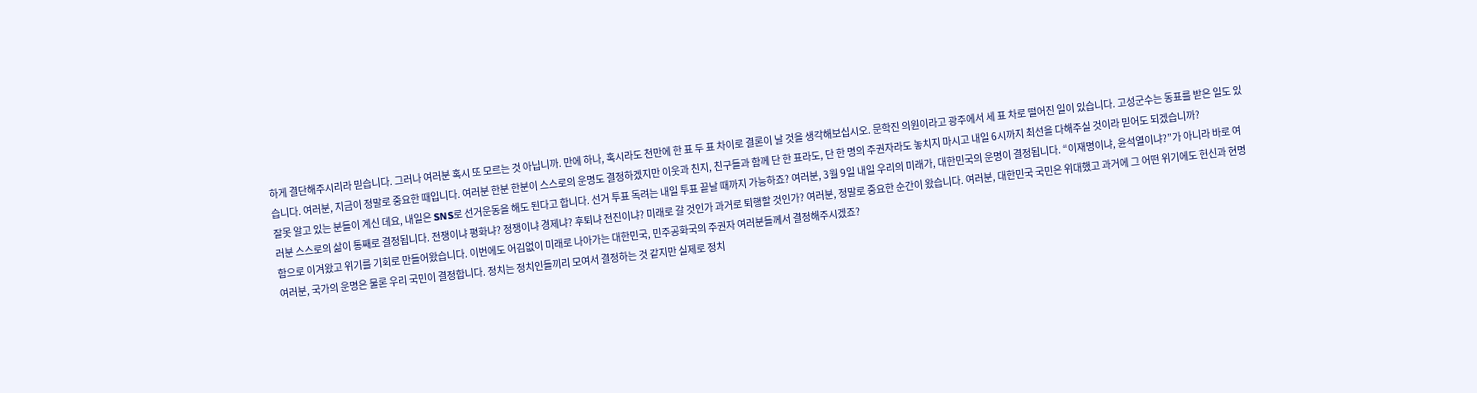하게 결단해주시리라 믿습니다. 그러나 여러분 혹시 또 모르는 것 아닙니까. 만에 하나, 혹시라도 천만에 한 표 두 표 차이로 결론이 날 것을 생각해보십시오. 문학진 의원이라고 광주에서 세 표 차로 떨어진 일이 있습니다. 고성군수는 동표를 받은 일도 있습니다. 여러분, 지금이 정말로 중요한 때입니다. 여러분 한분 한분이 스스로의 운명도 결정하겠지만 이웃과 친지, 친구들과 함께 단 한 표라도, 단 한 명의 주권자라도 놓치지 마시고 내일 6시까지 최선을 다해주실 것이라 믿어도 되겠습니까?
잘못 알고 있는 분들이 계신 데요, 내일은 SNS로 선거운동을 해도 된다고 합니다. 선거 투표 독려는 내일 투표 끝날 때까지 가능하죠? 여러분, 3월 9일 내일 우리의 미래가, 대한민국의 운명이 결정됩니다. “이재명이냐, 윤석열이냐?”가 아니라 바로 여러분 스스로의 삶이 통째로 결정됩니다. 전쟁이냐 평화냐? 정쟁이냐 경제냐? 후퇴냐 전진이냐? 미래로 갈 것인가 과거로 퇴행할 것인가? 여러분, 정말로 중요한 순간이 왔습니다. 여러분, 대한민국 국민은 위대했고 과거에 그 어떤 위기에도 헌신과 현명함으로 이겨왔고 위기를 기회로 만들어왔습니다. 이번에도 어김없이 미래로 나아가는 대한민국, 민주공화국의 주권자 여러분들께서 결정해주시겠죠?
여러분, 국가의 운명은 물론 우리 국민이 결정합니다. 정치는 정치인들끼리 모여서 결정하는 것 같지만 실제로 정치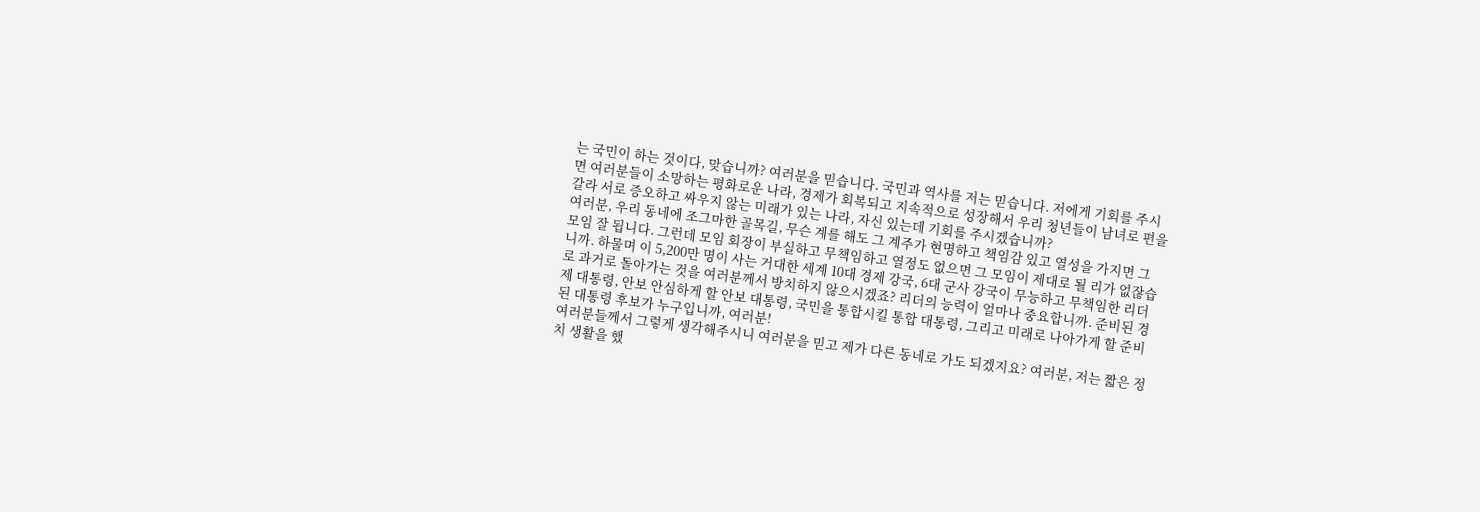는 국민이 하는 것이다, 맞습니까? 여러분을 믿습니다. 국민과 역사를 저는 믿습니다. 저에게 기회를 주시면 여러분들이 소망하는 평화로운 나라, 경제가 회복되고 지속적으로 성장해서 우리 청년들이 남녀로 편을 갈라 서로 증오하고 싸우지 않는 미래가 있는 나라, 자신 있는데 기회를 주시겠습니까?
여러분, 우리 동네에 조그마한 골목길, 무슨 계를 해도 그 계주가 현명하고 책임감 있고 열성을 가지면 그 모임 잘 됩니다. 그런데 모임 회장이 부실하고 무책임하고 열정도 없으면 그 모임이 제대로 될 리가 없잖습니까. 하물며 이 5,200만 명이 사는 거대한 세계 10대 경제 강국, 6대 군사 강국이 무능하고 무책임한 리더로 과거로 돌아가는 것을 여러분께서 방치하지 않으시겠죠? 리더의 능력이 얼마나 중요합니까. 준비된 경제 대통령, 안보 안심하게 할 안보 대통령, 국민을 통합시킬 통합 대통령, 그리고 미래로 나아가게 할 준비된 대통령 후보가 누구입니까, 여러분!
여러분들께서 그렇게 생각해주시니 여러분을 믿고 제가 다른 동네로 가도 되겠지요? 여러분, 저는 짧은 정치 생활을 했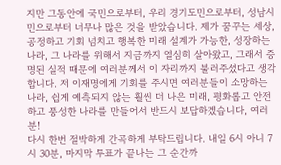지만 그동안에 국민으로부터, 우리 경기도민으로부터, 성남시민으로부터 너무나 많은 것을 받았습니다. 제가 꿈꾸는 세상, 공정하고 기회 넘치고 행복한 미래 설계가 가능한, 성장하는 나라, 그 나라를 위해서 지금까지 열심히 살아왔고, 그래서 증명된 실적 때문에 여러분께서 이 자리까지 불러주셨다고 생각합니다. 저 이재명에게 기회를 주시면 여러분들이 소망하는 나라, 쉽게 예측되지 않는 훨씬 더 나은 미래, 평화롭고 안전하고 풍성한 나라를 만들어서 반드시 보답하겠습니다, 여러분!
다시 한번 절박하게 간곡하게 부탁드립니다. 내일 6시 아니 7시 30분, 마지막 투표가 끝나는 그 순간까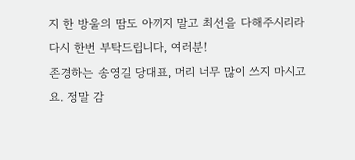지 한 방울의 땀도 아끼지 말고 최선을 다해주시리라 다시 한번 부탁드립니다, 여러분!
존경하는 송영길 당대표, 머리 너무 많이 쓰지 마시고요. 정말 감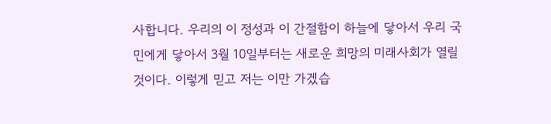사합니다. 우리의 이 정성과 이 간절함이 하늘에 닿아서 우리 국민에게 닿아서 3월 10일부터는 새로운 희망의 미래사회가 열릴 것이다. 이렇게 믿고 저는 이만 가겠습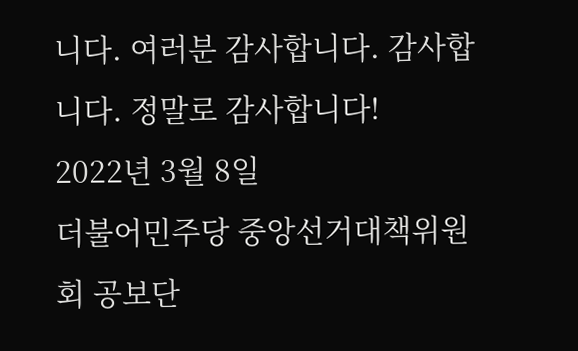니다. 여러분 감사합니다. 감사합니다. 정말로 감사합니다!
2022년 3월 8일
더불어민주당 중앙선거대책위원회 공보단